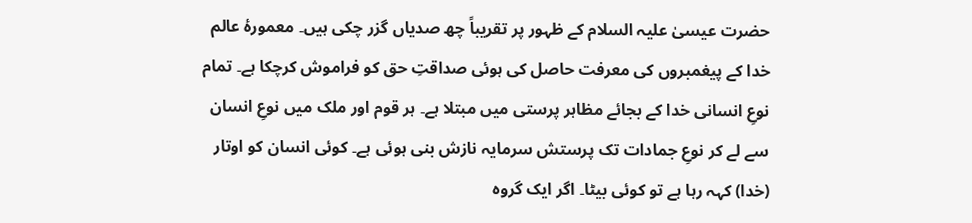حضرت عیسیٰ علیہ السلام کے ظہور پر تقریباً چھ صدیاں گزر چکی ہیں۔ معمورۂ عالم خدا کے پیغمبروں کی معرفت حاصل کی ہوئی صداقتِ حق کو فراموش کرچکا ہے۔ تمام نوعِ انسانی خدا کے بجائے مظاہر پرستی میں مبتلا ہے۔ ہر قوم اور ملک میں نوعِ انسان سے لے کر نوعِ جمادات تک پرستش سرمایہ نازش بنی ہوئی ہے۔ کوئی انسان کو اوتار (خدا) کہہ رہا ہے تو کوئی بیٹا۔ اگر ایک گروہ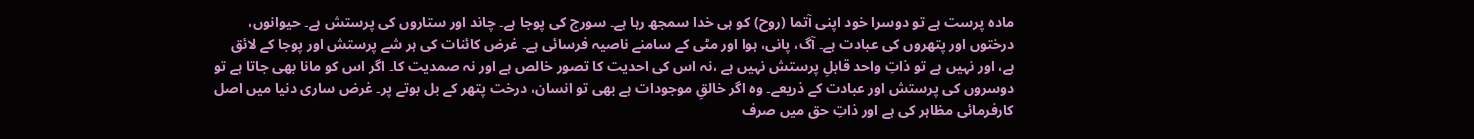مادہ پرست ہے تو دوسرا خود اپنی آتما (روح) کو ہی خدا سمجھ رہا ہے۔ سورج کی پوجا ہے۔ چاند اور ستاروں کی پرستش ہے۔ حیوانوں، درختوں اور پتھروں کی عبادت ہے۔ آگ، پانی، ہوا اور مٹی کے سامنے ناصیہ فرسائی ہے۔ غرض کائنات کی ہر شے پرستش اور پوجا کے لائق ہے، اور نہیں ہے تو ذاتِ واحد قابلِ پرستش نہیں ہے ،نہ اس کی احدیت کا تصور خالص ہے اور نہ صمدیت کا۔ اگر اس کو مانا بھی جاتا ہے تو دوسروں کی پرستش اور عبادت کے ذریعے۔ وہ اگر خالقِ موجودات ہے بھی تو انسان، درخت پتھر کے بل بوتے پر۔ غرض ساری دنیا میں اصل کارفرمائی مظاہر کی ہے اور ذاتِ حق میں صرف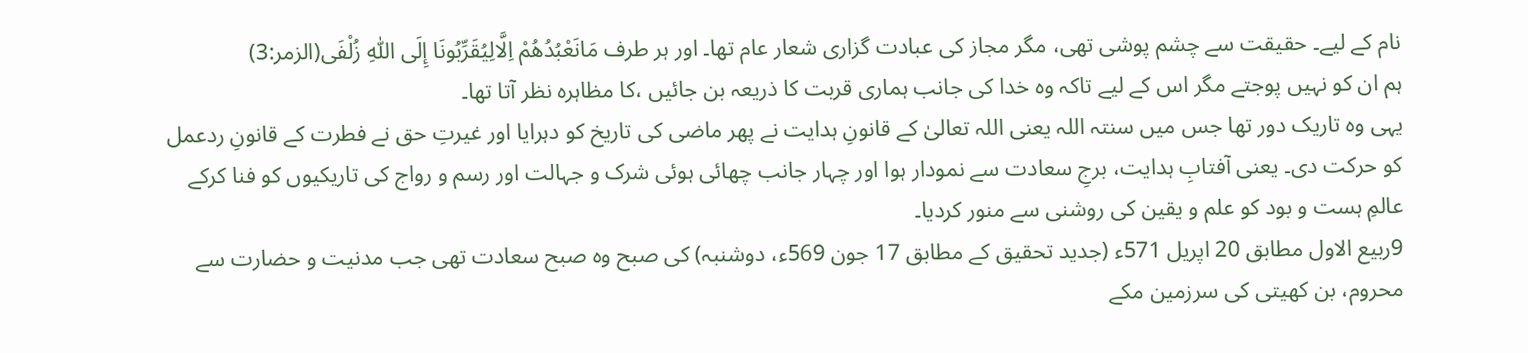نام کے لیے۔ حقیقت سے چشم پوشی تھی، مگر مجاز کی عبادت گزاری شعار عام تھا۔ اور ہر طرف مَانَعْبُدُهُمْ اِلَّالِيُقَرِّبُونَا إِلَى اللّٰهِ زُلْفَى(الزمر:3)
ہم ان کو نہیں پوجتے مگر اس کے لیے تاکہ وہ خدا کی جانب ہماری قربت کا ذریعہ بن جائیں ،کا مظاہرہ نظر آتا تھا۔
یہی وہ تاریک دور تھا جس میں سنتہ اللہ یعنی اللہ تعالیٰ کے قانونِ ہدایت نے پھر ماضی کی تاریخ کو دہرایا اور غیرتِ حق نے فطرت کے قانونِ ردعمل کو حرکت دی۔ یعنی آفتابِ ہدایت، برجِ سعادت سے نمودار ہوا اور چہار جانب چھائی ہوئی شرک و جہالت اور رسم و رواج کی تاریکیوں کو فنا کرکے عالمِ ہست و بود کو علم و یقین کی روشنی سے منور کردیا۔
9ربیع الاول مطابق 20 اپریل 571ء (جدید تحقیق کے مطابق 17 جون 569ء، دوشنبہ) کی صبح وہ صبح سعادت تھی جب مدنیت و حضارت سے محروم، بن کھیتی کی سرزمین مکے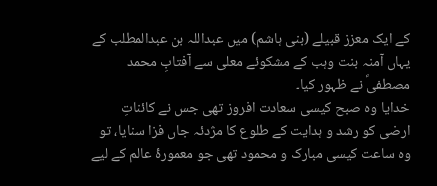کے ایک معزز قبیلے (بنی ہاشم) میں عبداللہ بن عبدالمطلب کے یہاں آمنہ بنت وہب کے مشکوئے معلی سے آفتابِ محمد مصطفیؐ نے ظہور کیا۔
خدایا وہ صبح کیسی سعادت افروز تھی جس نے کائناتِ ارضی کو رشد و ہدایت کے طلوع کا مژدئہ جاں فزا سنایا، تو وہ ساعت کیسی مبارک و محمود تھی جو معمورۂ عالم کے لیے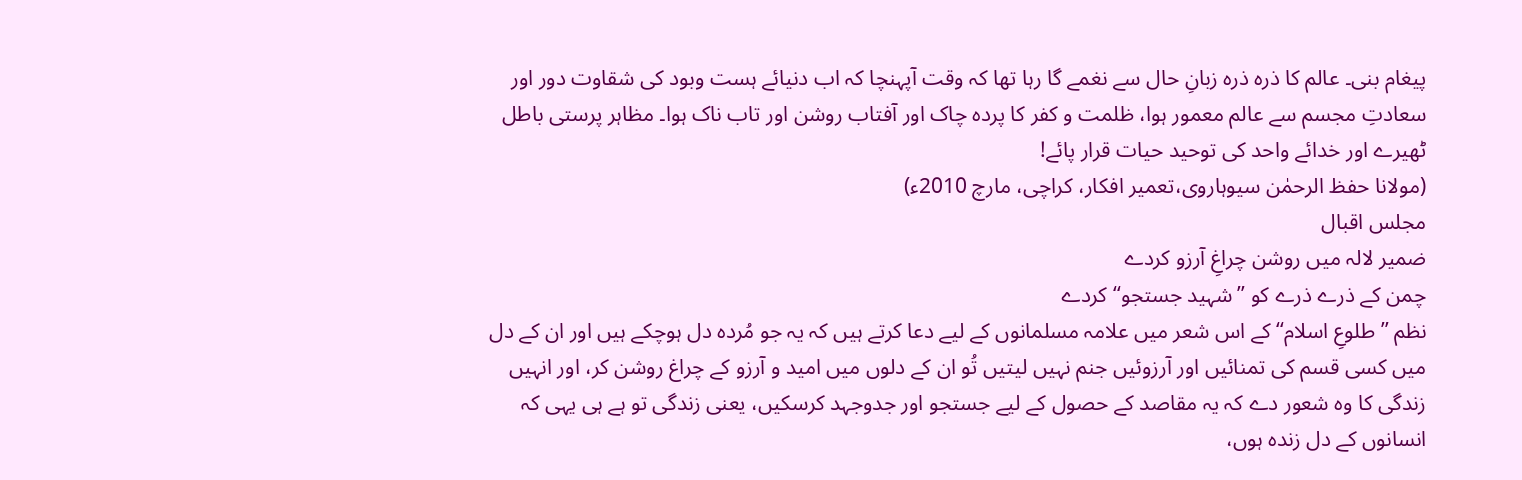پیغام بنی۔ عالم کا ذرہ ذرہ زبانِ حال سے نغمے گا رہا تھا کہ وقت آپہنچا کہ اب دنیائے ہست وبود کی شقاوت دور اور سعادتِ مجسم سے عالم معمور ہوا، ظلمت و کفر کا پردہ چاک اور آفتاب روشن اور تاب ناک ہوا۔ مظاہر پرستی باطل ٹھیرے اور خدائے واحد کی توحید حیات قرار پائے!
(مولانا حفظ الرحمٰن سیوہاروی،تعمیر افکار، کراچی، مارچ 2010ء)
مجلس اقبال
ضمیر لالہ میں روشن چراغِ آرزو کردے
چمن کے ذرے ذرے کو ’’شہید جستجو‘‘ کردے
نظم ’’طلوعِ اسلام‘‘ کے اس شعر میں علامہ مسلمانوں کے لیے دعا کرتے ہیں کہ یہ جو مُردہ دل ہوچکے ہیں اور ان کے دل میں کسی قسم کی تمنائیں اور آرزوئیں جنم نہیں لیتیں تُو ان کے دلوں میں امید و آرزو کے چراغ روشن کر، اور انہیں زندگی کا وہ شعور دے کہ یہ مقاصد کے حصول کے لیے جستجو اور جدوجہد کرسکیں، یعنی زندگی تو ہے ہی یہی کہ انسانوں کے دل زندہ ہوں،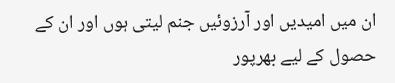ان میں امیدیں اور آرزوئیں جنم لیتی ہوں اور ان کے حصول کے لیے بھرپور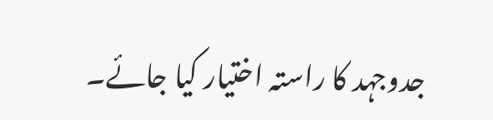جدوجہد کا راستہ اختیار کیا جائے۔